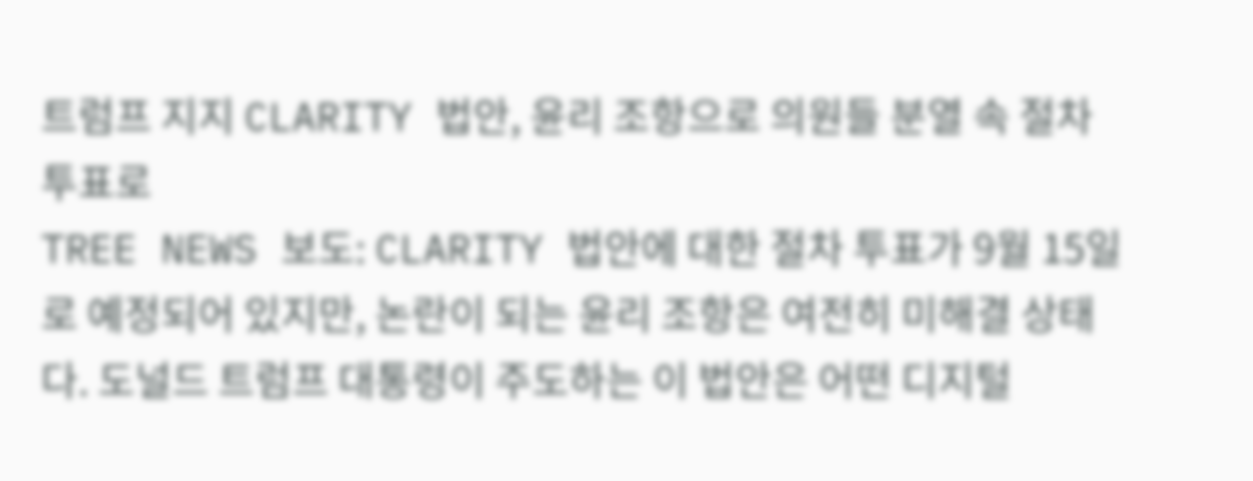트럼프 지지 CLARITY 법안, 윤리 조항으로 의원들 분열 속 절차 투표로
TREE NEWS 보도: CLARITY 법안에 대한 절차 투표가 9월 15일로 예정되어 있지만, 논란이 되는 윤리 조항은 여전히 미해결 상태다. 도널드 트럼프 대통령이 주도하는 이 법안은 어떤 디지털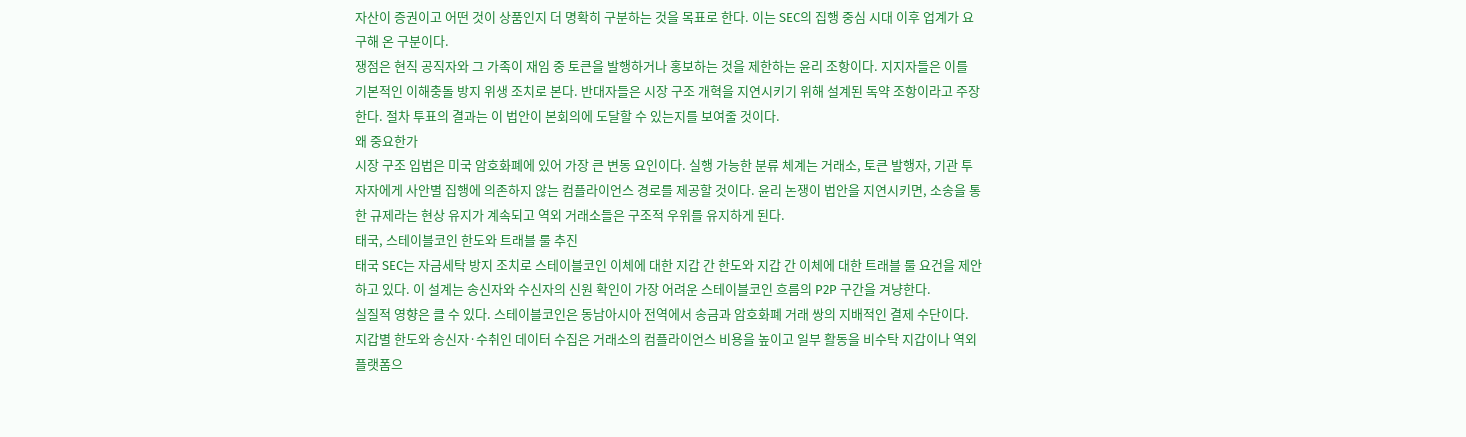자산이 증권이고 어떤 것이 상품인지 더 명확히 구분하는 것을 목표로 한다. 이는 SEC의 집행 중심 시대 이후 업계가 요구해 온 구분이다.
쟁점은 현직 공직자와 그 가족이 재임 중 토큰을 발행하거나 홍보하는 것을 제한하는 윤리 조항이다. 지지자들은 이를 기본적인 이해충돌 방지 위생 조치로 본다. 반대자들은 시장 구조 개혁을 지연시키기 위해 설계된 독약 조항이라고 주장한다. 절차 투표의 결과는 이 법안이 본회의에 도달할 수 있는지를 보여줄 것이다.
왜 중요한가
시장 구조 입법은 미국 암호화폐에 있어 가장 큰 변동 요인이다. 실행 가능한 분류 체계는 거래소, 토큰 발행자, 기관 투자자에게 사안별 집행에 의존하지 않는 컴플라이언스 경로를 제공할 것이다. 윤리 논쟁이 법안을 지연시키면, 소송을 통한 규제라는 현상 유지가 계속되고 역외 거래소들은 구조적 우위를 유지하게 된다.
태국, 스테이블코인 한도와 트래블 룰 추진
태국 SEC는 자금세탁 방지 조치로 스테이블코인 이체에 대한 지갑 간 한도와 지갑 간 이체에 대한 트래블 룰 요건을 제안하고 있다. 이 설계는 송신자와 수신자의 신원 확인이 가장 어려운 스테이블코인 흐름의 P2P 구간을 겨냥한다.
실질적 영향은 클 수 있다. 스테이블코인은 동남아시아 전역에서 송금과 암호화폐 거래 쌍의 지배적인 결제 수단이다. 지갑별 한도와 송신자·수취인 데이터 수집은 거래소의 컴플라이언스 비용을 높이고 일부 활동을 비수탁 지갑이나 역외 플랫폼으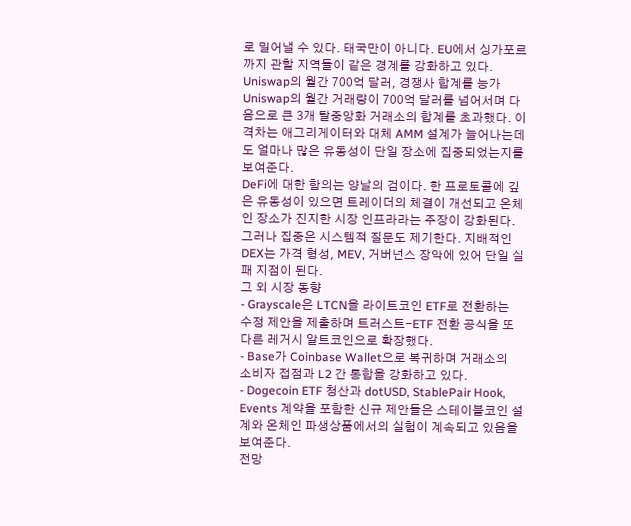로 밀어낼 수 있다. 태국만이 아니다. EU에서 싱가포르까지 관할 지역들이 같은 경계를 강화하고 있다.
Uniswap의 월간 700억 달러, 경쟁사 합계를 능가
Uniswap의 월간 거래량이 700억 달러를 넘어서며 다음으로 큰 3개 탈중앙화 거래소의 합계를 초과했다. 이 격차는 애그리게이터와 대체 AMM 설계가 늘어나는데도 얼마나 많은 유동성이 단일 장소에 집중되었는지를 보여준다.
DeFi에 대한 함의는 양날의 검이다. 한 프로토콜에 깊은 유동성이 있으면 트레이더의 체결이 개선되고 온체인 장소가 진지한 시장 인프라라는 주장이 강화된다. 그러나 집중은 시스템적 질문도 제기한다. 지배적인 DEX는 가격 형성, MEV, 거버넌스 장악에 있어 단일 실패 지점이 된다.
그 외 시장 동향
- Grayscale은 LTCN을 라이트코인 ETF로 전환하는 수정 제안을 제출하며 트러스트-ETF 전환 공식을 또 다른 레거시 알트코인으로 확장했다.
- Base가 Coinbase Wallet으로 복귀하며 거래소의 소비자 접점과 L2 간 통합을 강화하고 있다.
- Dogecoin ETF 청산과 dotUSD, StablePair Hook, Events 계약을 포함한 신규 제안들은 스테이블코인 설계와 온체인 파생상품에서의 실험이 계속되고 있음을 보여준다.
전망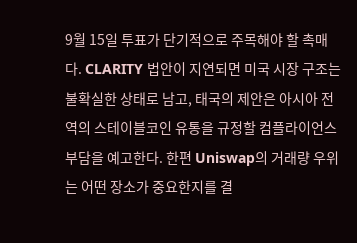9월 15일 투표가 단기적으로 주목해야 할 촉매다. CLARITY 법안이 지연되면 미국 시장 구조는 불확실한 상태로 남고, 태국의 제안은 아시아 전역의 스테이블코인 유통을 규정할 컴플라이언스 부담을 예고한다. 한편 Uniswap의 거래량 우위는 어떤 장소가 중요한지를 결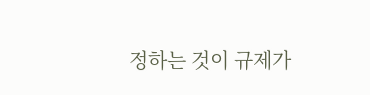정하는 것이 규제가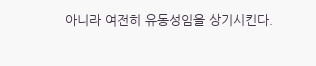아니라 여전히 유동성임을 상기시킨다.